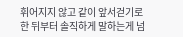휘어지지 않고 같이 앞서걷기로 한 뒤부터 솔직하게 말하는게 넘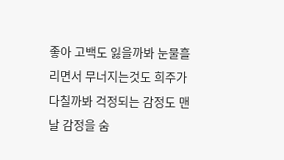좋아 고백도 잃을까봐 눈물흘리면서 무너지는것도 희주가 다칠까봐 걱정되는 감정도 맨날 감정을 숨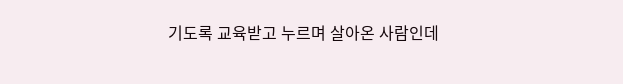기도록 교육받고 누르며 살아온 사람인데